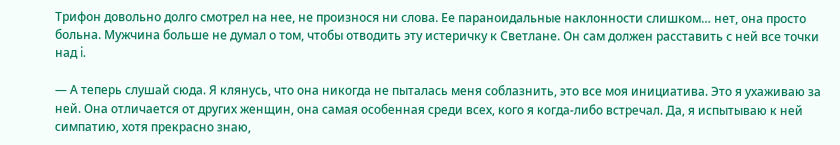Трифон довольно долго смотрел на нее, не произнося ни слова. Ее параноидальные наклонности слишком… нет, она просто больна. Мужчина больше не думал о том, чтобы отводить эту истеричку к Светлане. Он сам должен расставить с ней все точки над i.

— А теперь слушай сюда. Я клянусь, что она никогда не пыталась меня соблазнить, это все моя инициатива. Это я ухаживаю за ней. Она отличается от других женщин, она самая особенная среди всех, кого я когда-либо встречал. Да, я испытываю к ней симпатию, хотя прекрасно знаю,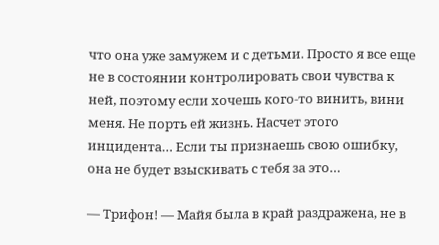что она уже замужем и с детьми. Просто я все еще не в состоянии контролировать свои чувства к ней, поэтому если хочешь кого-то винить, вини меня. Не порть ей жизнь. Насчет этого инцидента… Если ты признаешь свою ошибку, она не будет взыскивать с тебя за это…

— Трифон! — Майя была в край раздражена, не в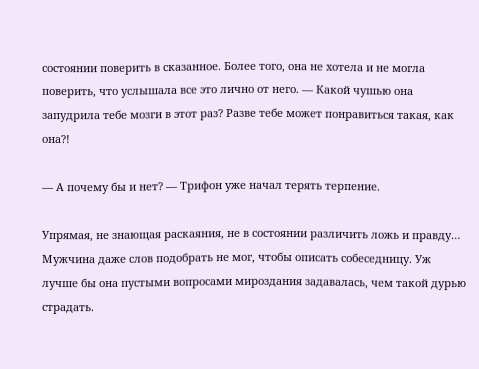состоянии поверить в сказанное. Более того, она не хотела и не могла поверить, что услышала все это лично от него. — Какой чушью она запудрила тебе мозги в этот раз? Разве тебе может понравиться такая, как она?!

— А почему бы и нет? — Трифон уже начал терять терпение.

Упрямая, не знающая раскаяния, не в состоянии различить ложь и правду… Мужчина даже слов подобрать не мог, чтобы описать собеседницу. Уж лучше бы она пустыми вопросами мироздания задавалась, чем такой дурью страдать.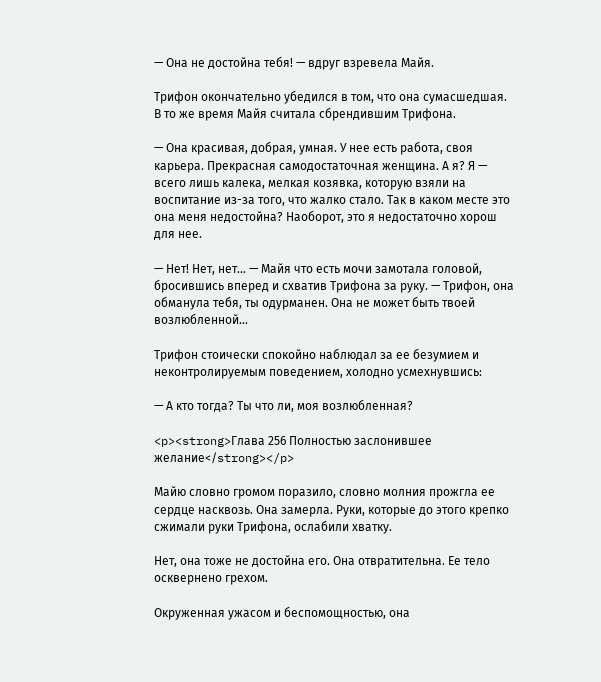— Она не достойна тебя! — вдруг взревела Майя.

Трифон окончательно убедился в том, что она сумасшедшая. В то же время Майя считала сбрендившим Трифона.

— Она красивая, добрая, умная. У нее есть работа, своя карьера. Прекрасная самодостаточная женщина. А я? Я — всего лишь калека, мелкая козявка, которую взяли на воспитание из-за того, что жалко стало. Так в каком месте это она меня недостойна? Наоборот, это я недостаточно хорош для нее.

— Нет! Нет, нет… — Майя что есть мочи замотала головой, бросившись вперед и схватив Трифона за руку. — Трифон, она обманула тебя, ты одурманен. Она не может быть твоей возлюбленной…

Трифон стоически спокойно наблюдал за ее безумием и неконтролируемым поведением, холодно усмехнувшись:

— А кто тогда? Ты что ли, моя возлюбленная?

<p><strong>Глава 256 Полностью заслонившее желание</strong></p>

Майю словно громом поразило, словно молния прожгла ее сердце насквозь. Она замерла. Руки, которые до этого крепко сжимали руки Трифона, ослабили хватку.

Нет, она тоже не достойна его. Она отвратительна. Ее тело осквернено грехом.

Окруженная ужасом и беспомощностью, она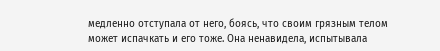медленно отступала от него, боясь, что своим грязным телом может испачкать и его тоже. Она ненавидела, испытывала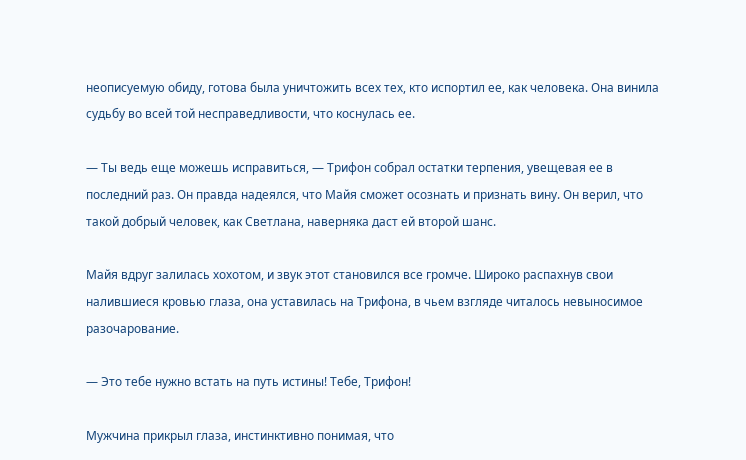неописуемую обиду, готова была уничтожить всех тех, кто испортил ее, как человека. Она винила судьбу во всей той несправедливости, что коснулась ее.

— Ты ведь еще можешь исправиться, — Трифон собрал остатки терпения, увещевая ее в последний раз. Он правда надеялся, что Майя сможет осознать и признать вину. Он верил, что такой добрый человек, как Светлана, наверняка даст ей второй шанс.

Майя вдруг залилась хохотом, и звук этот становился все громче. Широко распахнув свои налившиеся кровью глаза, она уставилась на Трифона, в чьем взгляде читалось невыносимое разочарование.

— Это тебе нужно встать на путь истины! Тебе, Трифон!

Мужчина прикрыл глаза, инстинктивно понимая, что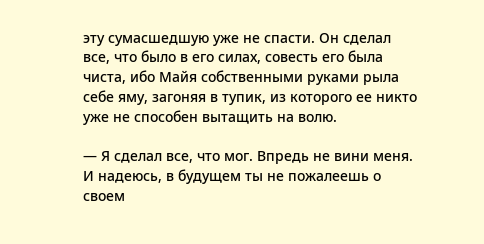эту сумасшедшую уже не спасти. Он сделал все, что было в его силах, совесть его была чиста, ибо Майя собственными руками рыла себе яму, загоняя в тупик, из которого ее никто уже не способен вытащить на волю.

— Я сделал все, что мог. Впредь не вини меня. И надеюсь, в будущем ты не пожалеешь о своем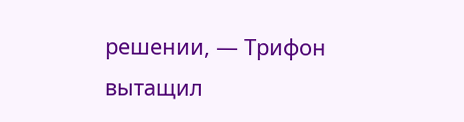решении, — Трифон вытащил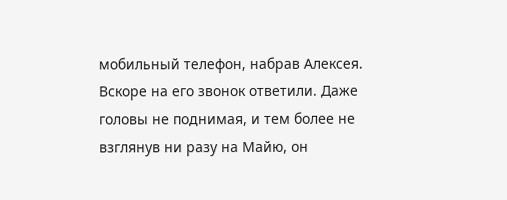мобильный телефон, набрав Алексея. Вскоре на его звонок ответили. Даже головы не поднимая, и тем более не взглянув ни разу на Майю, он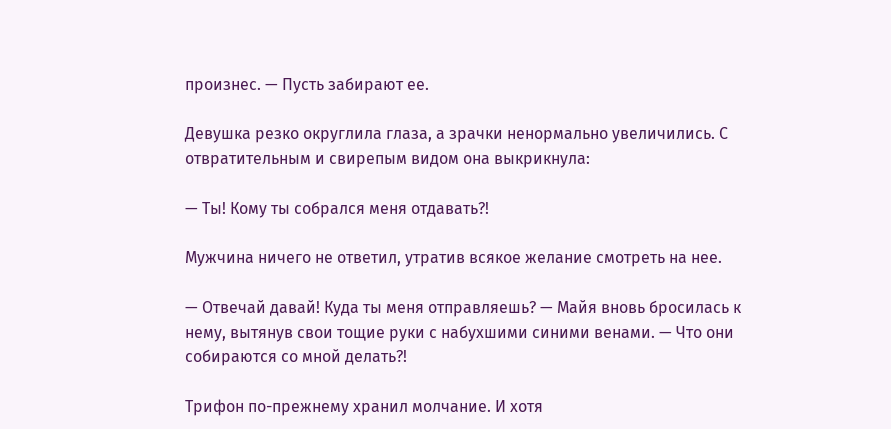произнес. — Пусть забирают ее.

Девушка резко округлила глаза, а зрачки ненормально увеличились. С отвратительным и свирепым видом она выкрикнула:

— Ты! Кому ты собрался меня отдавать?!

Мужчина ничего не ответил, утратив всякое желание смотреть на нее.

— Отвечай давай! Куда ты меня отправляешь? — Майя вновь бросилась к нему, вытянув свои тощие руки с набухшими синими венами. — Что они собираются со мной делать?!

Трифон по-прежнему хранил молчание. И хотя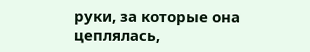руки, за которые она цеплялась,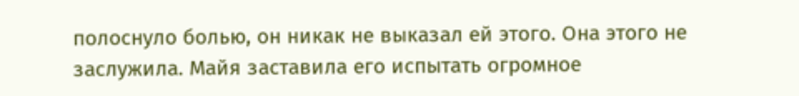полоснуло болью, он никак не выказал ей этого. Она этого не заслужила. Майя заставила его испытать огромное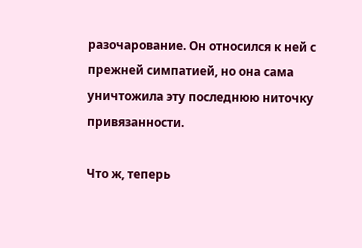разочарование. Он относился к ней с прежней симпатией, но она сама уничтожила эту последнюю ниточку привязанности.

Что ж, теперь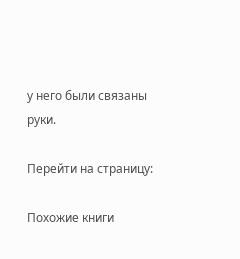у него были связаны руки.

Перейти на страницу:

Похожие книги